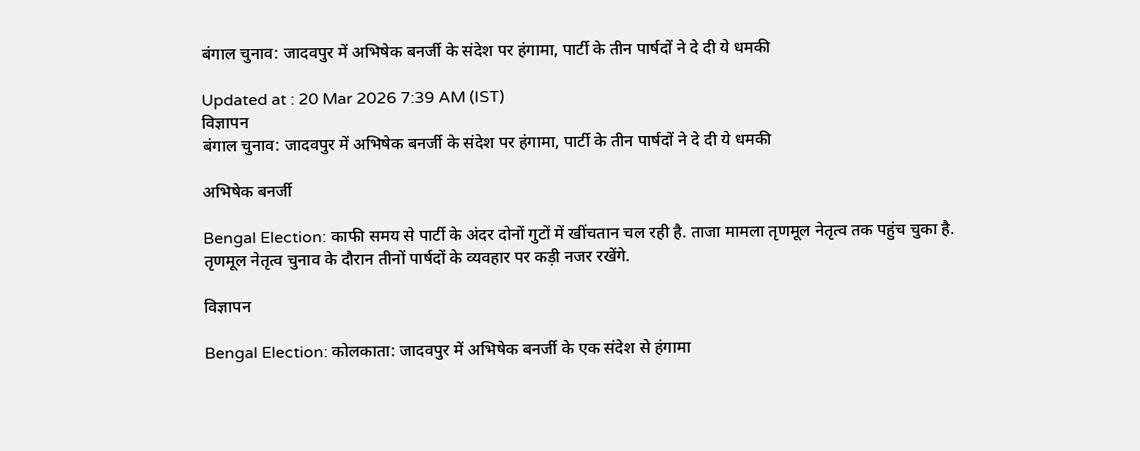बंगाल चुनाव: जादवपुर में अभिषेक बनर्जी के संदेश पर हंगामा, पार्टी के तीन पार्षदों ने दे दी ये धमकी

Updated at : 20 Mar 2026 7:39 AM (IST)
विज्ञापन
बंगाल चुनाव: जादवपुर में अभिषेक बनर्जी के संदेश पर हंगामा, पार्टी के तीन पार्षदों ने दे दी ये धमकी

अभिषेक बनर्जी

Bengal Election: काफी समय से पार्टी के अंदर दोनों गुटों में खींचतान चल रही है. ताजा मामला तृणमूल नेतृत्व तक पहुंच चुका है. तृणमूल नेतृत्व चुनाव के दौरान तीनों पार्षदों के व्यवहार पर कड़ी नजर रखेंगे.

विज्ञापन

Bengal Election: कोलकाता: जादवपुर में अभिषेक बनर्जी के एक संदेश से हंगामा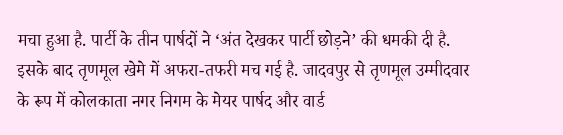मचा हुआ है. पार्टी के तीन पार्षदों ने ‘अंत देखकर पार्टी छोड़ने’ की धमकी दी है. इसके बाद तृणमूल खेमे में अफरा-तफरी मच गई है. जादवपुर से तृणमूल उम्मीदवार के रूप में कोलकाता नगर निगम के मेयर पार्षद और वार्ड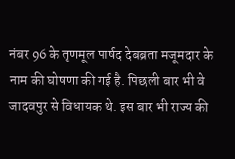नंबर 96 के तृणमूल पार्षद देबब्रता मजूमदार के नाम की घोषणा की गई है. पिछली बार भी वे जादवपुर से विधायक थे. इस बार भी राज्य की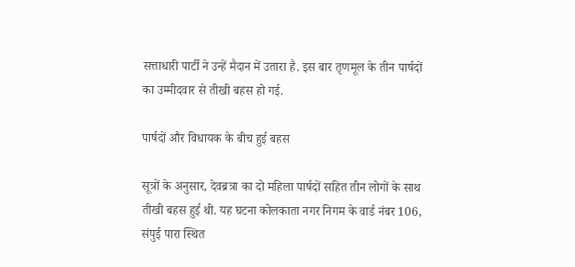सत्ताधारी पार्टी ने उन्हें मैदान में उतारा है. इस बार तृणमूल के तीन पार्षदों का उम्मीदवार से तीखी बहस हो गई.

पार्षदों और विधायक के बीच हुई बहस

सूत्रों के अनुसार, देवब्रत्रा का दो महिला पार्षदों सहित तीन लोगों के साथ तीखी बहस हुई थी. यह घटना कोलकाता नगर निगम के वार्ड नंबर 106, संपुई पारा स्थित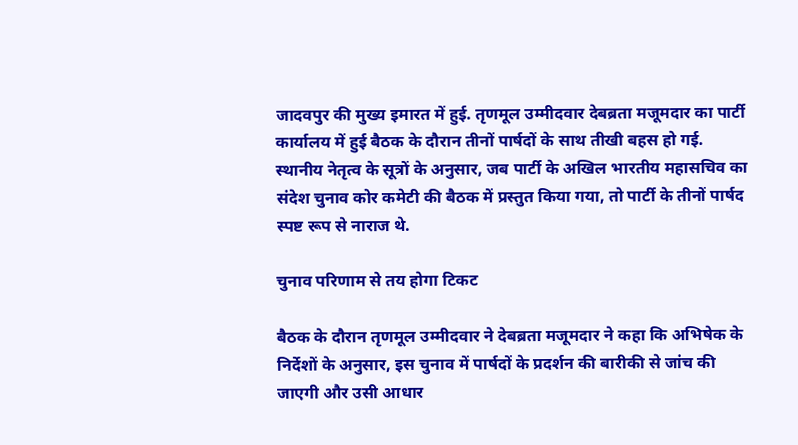जादवपुर की मुख्य इमारत में हुई. तृणमूल उम्मीदवार देबब्रता मजूमदार का पार्टी कार्यालय में हुई बैठक के दौरान तीनों पार्षदों के साथ तीखी बहस हो गई. स्थानीय नेतृत्व के सूत्रों के अनुसार, जब पार्टी के अखिल भारतीय महासचिव का संदेश चुनाव कोर कमेटी की बैठक में प्रस्तुत किया गया, तो पार्टी के तीनों पार्षद स्पष्ट रूप से नाराज थे.

चुनाव परिणाम से तय होगा टिकट

बैठक के दौरान तृणमूल उम्मीदवार ने देबब्रता मजूमदार ने कहा कि अभिषेक के निर्देशों के अनुसार, इस चुनाव में पार्षदों के प्रदर्शन की बारीकी से जांच की जाएगी और उसी आधार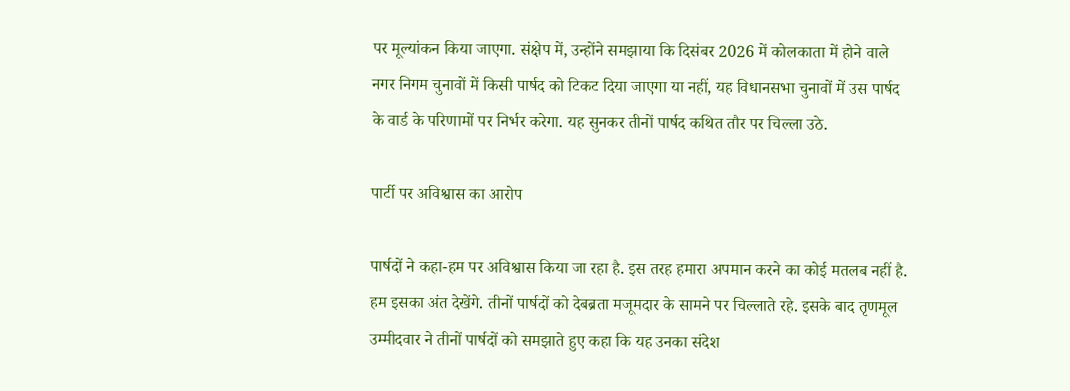पर मूल्यांकन किया जाएगा. संक्षेप में, उन्होंने समझाया कि दिसंबर 2026 में कोलकाता में होने वाले नगर निगम चुनावों में किसी पार्षद को टिकट दिया जाएगा या नहीं, यह विधानसभा चुनावों में उस पार्षद के वार्ड के परिणामों पर निर्भर करेगा. यह सुनकर तीनों पार्षद कथित तौर पर चिल्ला उठे.

पार्टी पर अविश्वास का आरोप

पार्षदों ने कहा-हम पर अविश्वास किया जा रहा है. इस तरह हमारा अपमान करने का कोई मतलब नहीं है. हम इसका अंत देखेंगे. तीनों पार्षदों को देबब्रता मजूमदार के सामने पर चिल्लाते रहे. इसके बाद तृणमूल उम्मीदवार ने तीनों पार्षदों को समझाते हुए कहा कि यह उनका संदेश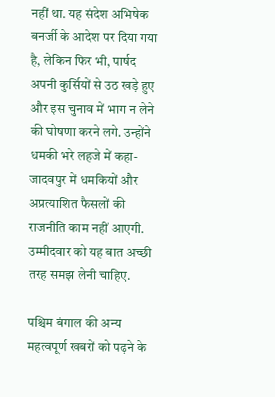नहीं था. यह संदेश अभिषेक बनर्जी के आदेश पर दिया गया है, लेकिन फिर भी, पार्षद अपनी कुर्सियों से उठ खड़े हुए और इस चुनाव में भाग न लेने की घोषणा करने लगे. उन्होंने धमकी भरे लहजे में कहा- जादवपुर में धमकियों और अप्रत्याशित फैसलों की राजनीति काम नहीं आएगी. उम्मीदवार को यह बात अच्छी तरह समझ लेनी चाहिए.

पश्चिम बंगाल की अन्य महत्वपूर्ण खबरों को पढ़ने के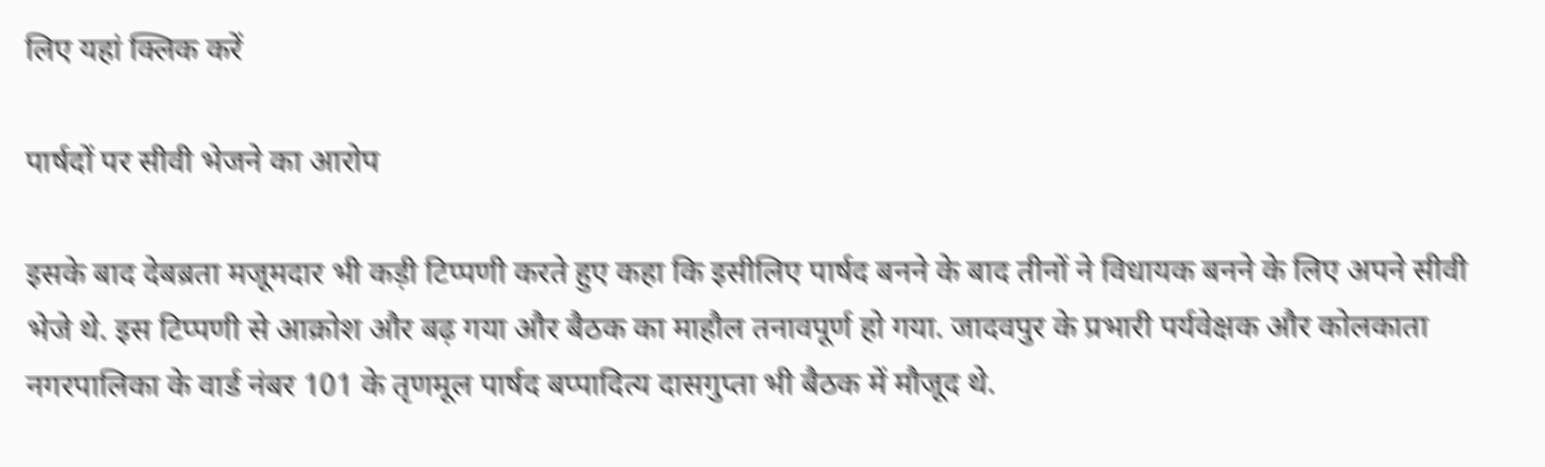लिए यहां क्लिक करें

पार्षदों पर सीवी भेजने का आरोप

इसके बाद देबब्रता मजूमदार भी कड़ी टिप्पणी करते हुए कहा कि इसीलिए पार्षद बनने के बाद तीनों ने विधायक बनने के लिए अपने सीवी भेजे थे. इस टिप्पणी से आक्रोश और बढ़ गया और बैठक का माहौल तनावपूर्ण हो गया. जादवपुर के प्रभारी पर्यवेक्षक और कोलकाता नगरपालिका के वार्ड नंबर 101 के तृणमूल पार्षद बप्पादित्य दासगुप्ता भी बैठक में मौजूद थे.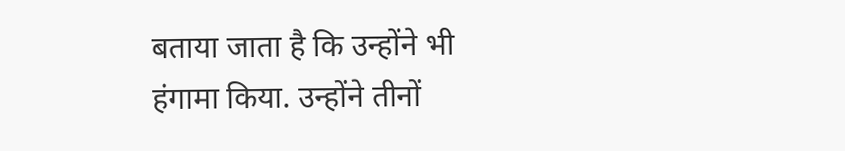बताया जाता है कि उन्होंने भी हंगामा किया. उन्होंने तीनों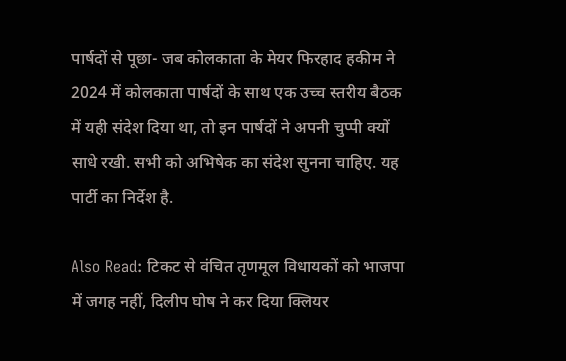पार्षदों से पूछा- जब कोलकाता के मेयर फिरहाद हकीम ने 2024 में कोलकाता पार्षदों के साथ एक उच्च स्तरीय बैठक में यही संदेश दिया था, तो इन पार्षदों ने अपनी चुप्पी क्यों साधे रखी. सभी को अभिषेक का संदेश सुनना चाहिए. यह पार्टी का निर्देश है.

Also Read: टिकट से वंचित तृणमूल विधायकों को भाजपा में जगह नहीं, दिलीप घोष ने कर दिया क्लियर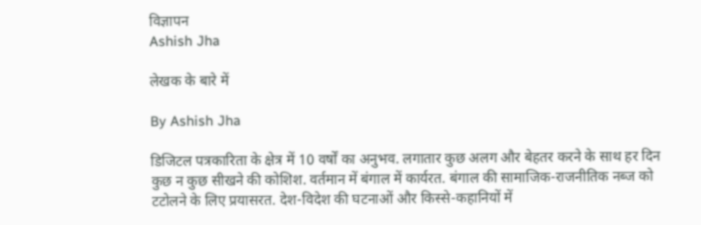विज्ञापन
Ashish Jha

लेखक के बारे में

By Ashish Jha

डिजिटल पत्रकारिता के क्षेत्र में 10 वर्षों का अनुभव. लगातार कुछ अलग और बेहतर करने के साथ हर दिन कुछ न कुछ सीखने की कोशिश. वर्तमान में बंगाल में कार्यरत. बंगाल की सामाजिक-राजनीतिक नब्ज को टटोलने के लिए प्रयासरत. देश-विदेश की घटनाओं और किस्से-कहानियों में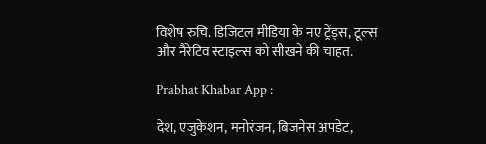विशेष रुचि. डिजिटल मीडिया के नए ट्रेंड्स, टूल्स और नैरेटिव स्टाइल्स को सीखने की चाहत.

Prabhat Khabar App :

देश, एजुकेशन, मनोरंजन, बिजनेस अपडेट,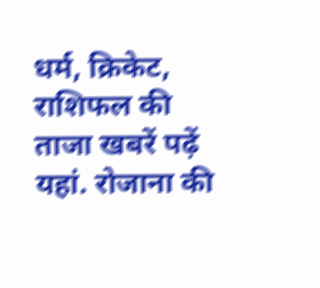धर्म, क्रिकेट, राशिफल की ताजा खबरें पढ़ें यहां. रोजाना की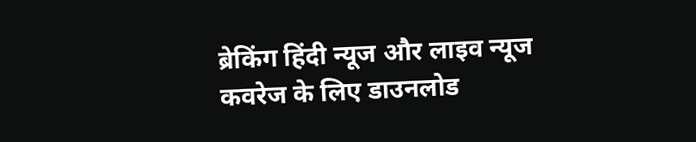ब्रेकिंग हिंदी न्यूज और लाइव न्यूज कवरेज के लिए डाउनलोड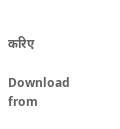करिए

Download from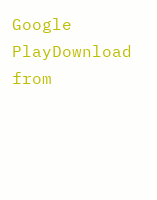Google PlayDownload from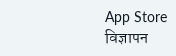App Store
विज्ञापन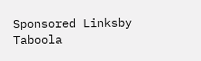Sponsored Linksby Taboola